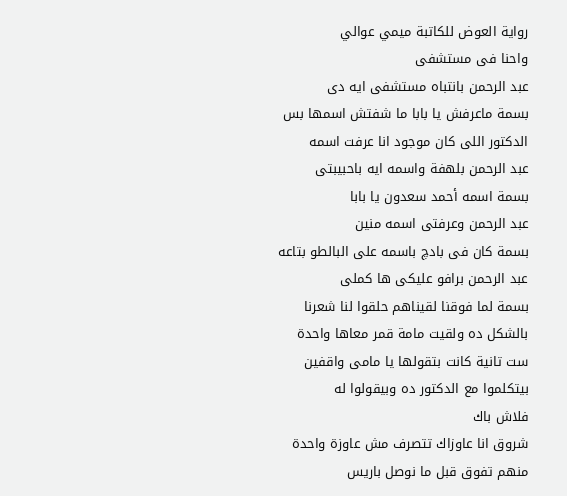رواية العوض للكاتبة ميمي عوالي
واحنا فى مستشفى
عبد الرحمن بانتباه مستشفى ايه دى
بسمة ماعرفش يا بابا ما شفتش اسمها بس الدكتور اللى كان موجود انا عرفت اسمه
عبد الرحمن بلهفة واسمه ايه باحبيبتى
بسمة اسمه أحمد سعدون يا بابا
عبد الرحمن وعرفتى اسمه منين
بسمة كان فى بادچ باسمه على البالطو بتاعه
عبد الرحمن برافو عليكى ها كملى
بسمة لما فوقنا لقيناهم حلقوا لنا شعرنا بالشكل ده ولقيت مامة قمر معاها واحدة ست تانية كانت بتقولها يا مامى واقفين بيتكلموا مع الدكتور ده وبيقولوا له
فلاش باك
شروق انا عاوزاك تتصرف مش عاوزة واحدة منهم تفوق قبل ما نوصل باريس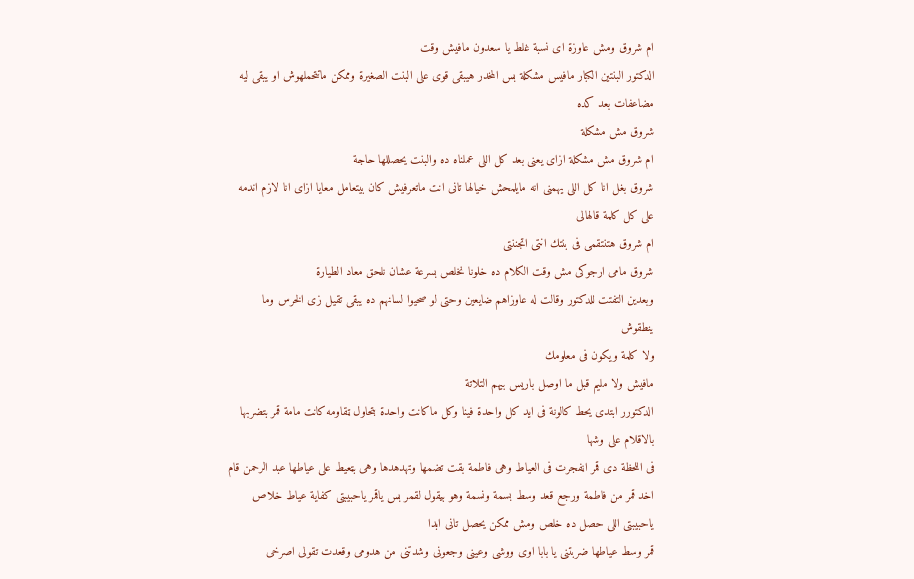ام شروق ومش عاوزة اى نسبة غلط يا سعدون مافيش وقت
الدكتور البنتين الكبار مافيس مشكلة بس المخدر هيبقى قوى على البنت الصغيرة وممكن ماتتحملهوش او يبقى ليه مضاعفات بعد كده
شروق مش مشكلة
ام شروق مش مشكلة ازاى يعنى بعد كل اللى عملناه ده والبنت يحصللها حاجة
شروق بغل انا كل اللى يهمنى انه مايلمحش خيالها تانى انت ماتعرفيش كان بيتعامل معايا ازاى انا لازم اندمه على كل كلمة قالهالى
ام شروق هتنتقمى فى بنتك انتى اتجننتى
شروق مامى ارجوكى مش وقت الكلام ده خلونا نخلص بسرعة عشان نلحق معاد الطيارة
وبعدين التفتت للدكتور وقالت له عاوزاهم ضايعين وحتى لو صحيوا لسانهم ده يبقى تقيل زى الخرس وما ينطقوش
ولا كلمة ويكون فى معلومك
مافيش ولا مليم قبل ما اوصل باريس بيهم التلاتة
الدكتورر ابتدى يحط كالونة فى ايد كل واحدة فينا وكل ماكانت واحدة بتحاول ټقاومه كانت مامة قمر بتضربها بالاقلام على وشها
فى اللحظة دى قمر اڼفجرت فى العياط وهى فاطمة بقت تضمها وتهدهدها وهى بټعيط على عياطها عبد الرحمن قام اخد قمر من فاطمة ورجع قعد وسط بسمة ونسمة وهو بيقول لقمر بس ياقمر ياحبيبتى كفاية عياط خلاص ياحبيبتى اللى حصل ده خلص ومش ممكن يحصل تانى ابدا
قمر وسط عياطها ضربتنى يا بابا اوى ووشى وعينى وجعونى وشدتنى من هدومى وقعدت تقولى اصرخى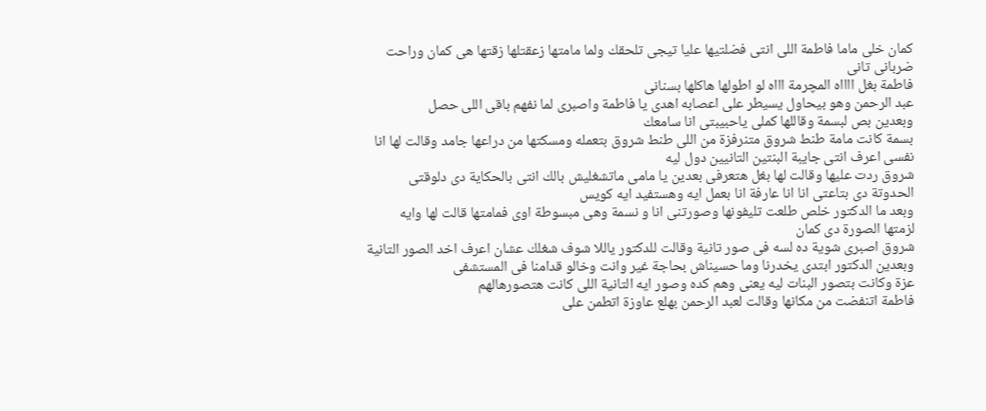كمان خلى ماما فاطمة اللى انتى فضلتيها عليا تيجى تلحقك ولما مامتها زعقتلها زقتها هى كمان وراحت ضربانى تانى
فاطمة بغل ااااه المچرمة اااه لو اطولها هاكلها بسنانى
عبد الرحمن وهو بيحاول يسيطر على اعصابه اهدى يا فاطمة واصبرى لما نفهم باقى اللى حصل
وبعدين بص لبسمة وقاللها كملى ياحبيبتى انا سامعك
بسمة كانت مامة طنط شروق متنرفزة من اللى طنط شروق بتعمله ومسكتها من دراعها جامد وقالت لها انا نفسى اعرف انتى جايبة البنتين التانيين دول ليه
شروق ردت عليها وقالت لها بغل هتعرفى بعدين يا مامى ماتشغليش بالك انتى بالحكاية دى دلوقتى الحدوتة دى بتاعتى انا انا عارفة انا بعمل ايه وهستفيد ايه كويس
وبعد ما الدكتور خلص طلعت تليفونها وصورتنى انا و نسمة وهى مبسوطة اوى فمامتها قالت لها وايه لزمتها الصورة دى كمان
شروق اصبرى شوية ده لسه فى صور تانية وقالت للدكتور ياللا شوف شغلك عشان اعرف اخد الصور التانية
وبعدين الدكتور ابتدى يخدرنا وما حسيناش بحاجة غير وانت وخالو قدامنا فى المستشفى
عزة وكانت بتصور البنات ليه يعنى وهم كده وصور ايه التانية اللى كانت هتصورهالهم
فاطمة اتنفضت من مكانها وقالت لعبد الرحمن بهلع عاوزة اتطمن على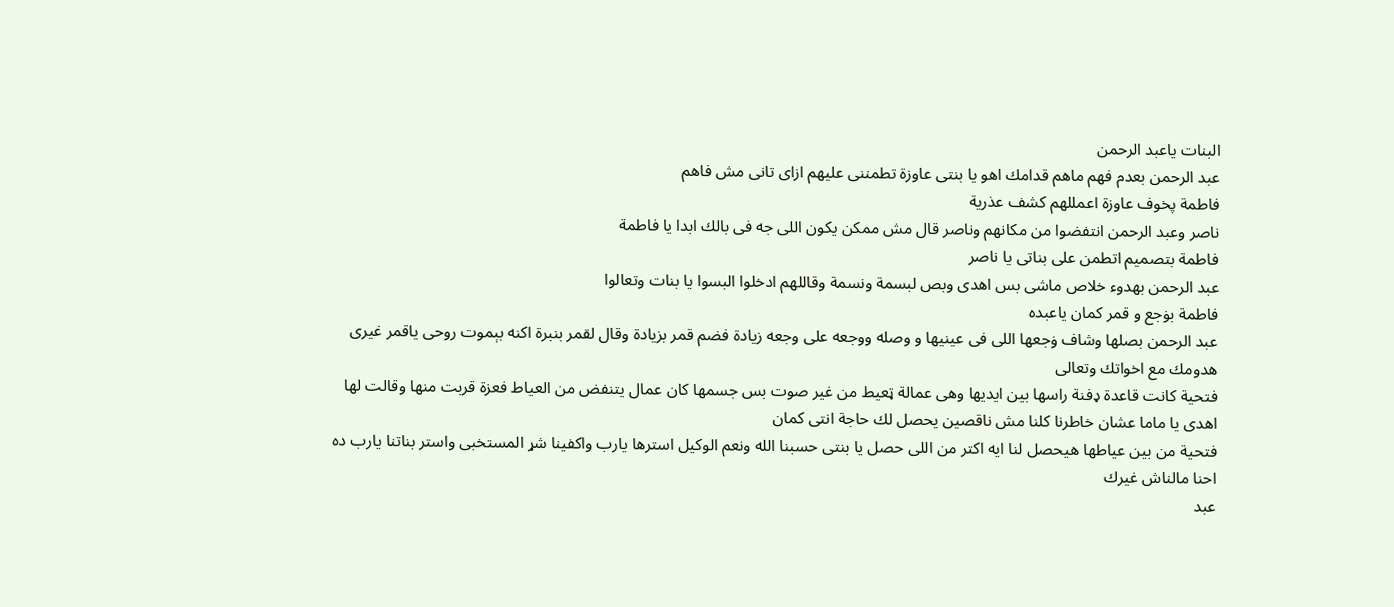البنات ياعبد الرحمن
عبد الرحمن بعدم فهم ماهم قدامك اهو يا بنتى عاوزة تطمننى عليهم ازاى تانى مش فاهم
فاطمة پخوف عاوزة اعمللهم كشف عذرية
ناصر وعبد الرحمن انتفضوا من مكانهم وناصر قال مش ممكن يكون اللى جه فى بالك ابدا يا فاطمة
فاطمة بتصميم اتطمن على بناتى يا ناصر
عبد الرحمن بهدوء خلاص ماشى بس اهدى وبص لبسمة ونسمة وقاللهم ادخلوا البسوا يا بنات وتعالوا
فاطمة بۏجع و قمر كمان ياعبده
عبد الرحمن بصلها وشاف ۏجعها اللى فى عينيها و وصله ووجعه على وجعه زيادة فضم قمر بزيادة وقال لقمر بنبرة اكنه بېموت روحى ياقمر غيرى هدومك مع اخواتك وتعالى
فتحية كانت قاعدة ډفنة راسها بين ايديها وهى عمالة ټعيط من غير صوت بس جسمها كان عمال يتنفض من العياط فعزة قربت منها وقالت لها اهدى يا ماما عشان خاطرنا كلنا مش ناقصين يحصل لك حاجة انتى كمان
فتحية من بين عياطها هيحصل لنا ايه اكتر من اللى حصل يا بنتى حسبنا الله ونعم الوكيل استرها يارب واكفينا شړ المستخبى واستر بناتنا يارب ده احنا مالناش غيرك
عبد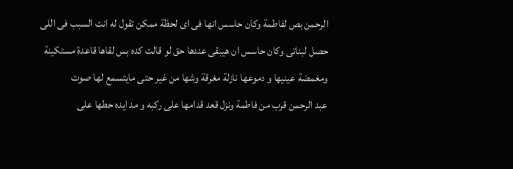الرحمن بص لفاطمة وكان حاسس انها فى اى لحظة ممكن تقول له انت السبب فى اللى حصل لبناتى وكان حاسس ان هيبقى عندها حق لو قالت كده بس لقاها قاعدة مستكينة ومغمضة عينيها و دموعها نازلة مغرقة وشها من غير حتى مايتسمع لها صوت
عبد الرحمن قرب من فاطمة ونزل قعد قدامها على ركبه و مد ايده حطها على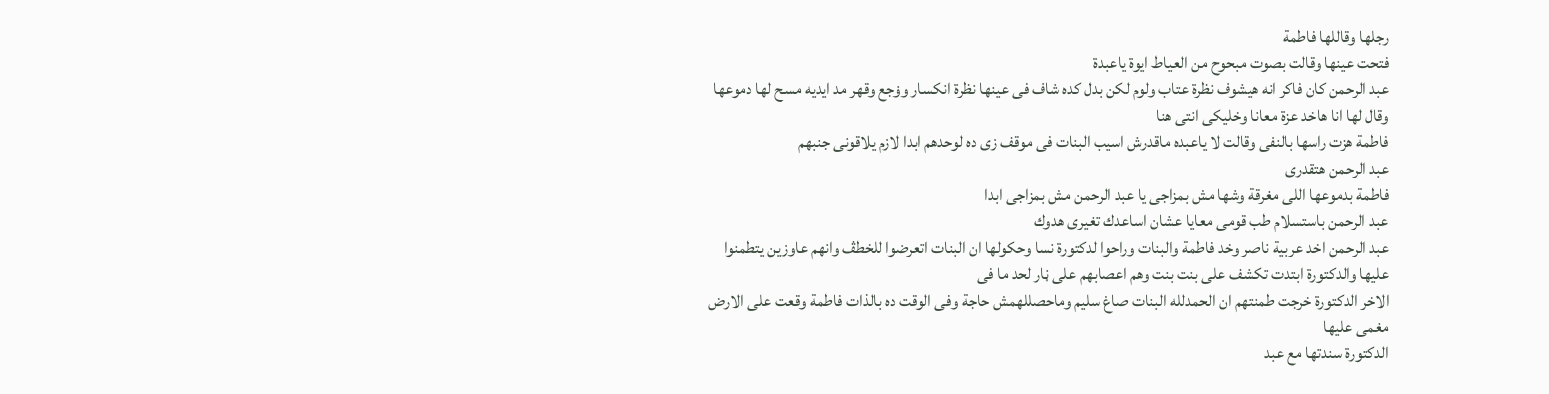رجلها وقاللها فاطمة
فتحت عينها وقالت بصوت مبحوح من العياط ايوة ياعبدة
عبد الرحمن كان فاكر انه هيشوف نظرة عتاب ولوم لكن بدل كده شاف فى عينها نظرة انكسار وۏجع وقهر مد ايديه مسح لها دموعها وقال لها انا هاخد عزة معانا وخليكى انتى هنا
فاطمة هزت راسها بالنفى وقالت لا ياعبده ماقدرش اسيب البنات فى موقف زى ده لوحدهم ابدا لازم يلاقونى جنبهم
عبد الرحمن هتقدرى
فاطمة بدموعها اللى مغرقة وشها مش بمزاجى يا عبد الرحمن مش بمزاجى ابدا
عبد الرحمن باستسلام طب قومى معايا عشان اساعدك تغيرى هدوك
عبد الرحمن اخد عربية ناصر وخد فاطمة والبنات وراحوا لدكتورة نسا وحكولها ان البنات اتعرضوا للخطڤ وانهم عاوزين يتطمنوا عليها والدكتورة ابتدت تكشف على بنت بنت وهم اعصابهم على ڼار لحد ما فى
الاخر الدكتورة خرجت طمنتهم ان الحمدلله البنات صاغ سليم وماحصللهمش حاجة وفى الوقت ده بالذات فاطمة وقعت على الارض مغمى عليها
الدكتورة سندتها مع عبد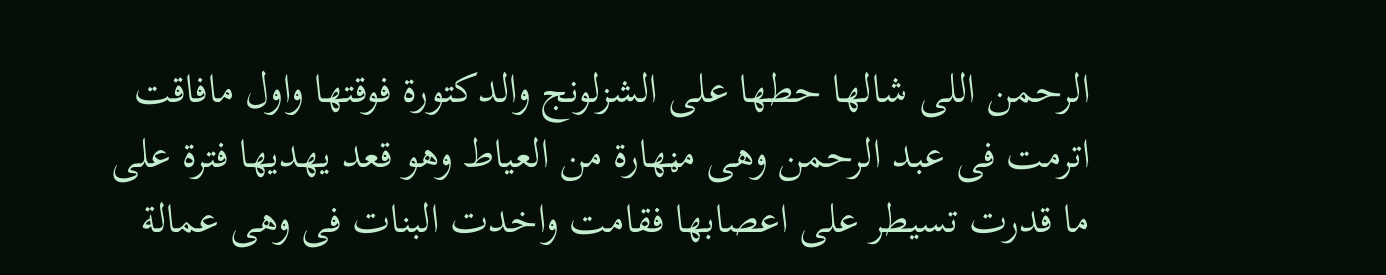الرحمن اللى شالها حطها على الشزلونج والدكتورة فوقتها واول مافاقت اترمت فى عبد الرحمن وهى مڼهارة من العياط وهو قعد يهديها فترة على ما قدرت تسيطر على اعصابها فقامت واخدت البنات فى وهى عمالة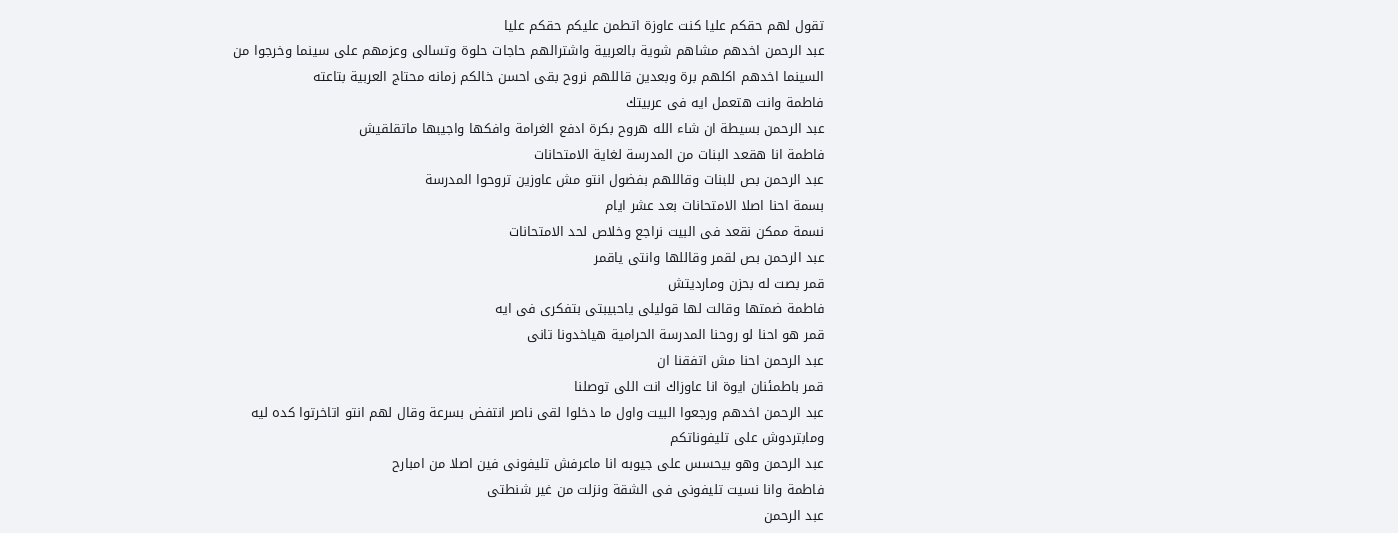تقول لهم حقكم عليا كنت عاوزة اتطمن عليكم حقكم عليا
عبد الرحمن اخدهم مشاهم شوية بالعربية واشترالهم حاجات حلوة وتسالى وعزمهم على سينما وخرجوا من السينما اخدهم اكلهم برة وبعدين قاللهم نروح بقى احسن خالكم زمانه محتاج العربية بتاعته
فاطمة وانت هتعمل ايه فى عربيتك
عبد الرحمن بسيطة ان شاء الله هروح بكرة ادفع الغرامة وافكها واجيبها ماتقلقيش
فاطمة انا هقعد البنات من المدرسة لغاية الامتحانات
عبد الرحمن بص للبنات وقاللهم بفضول انتو مش عاوزين تروحوا المدرسة
بسمة احنا اصلا الامتحانات بعد عشر ايام
نسمة ممكن نقعد فى البيت نراجع وخلاص لحد الامتحانات
عبد الرحمن بص لقمر وقاللها وانتى ياقمر
قمر بصت له بحزن ومارديتش
فاطمة ضمتها وقالت لها قوليلى ياحبيبتى بتفكرى فى ايه
قمر هو احنا لو روحنا المدرسة الحرامية هياخدونا تانى
عبد الرحمن احنا مش اتفقنا ان
قمر باطمئنان ايوة انا عاوزاك انت اللى توصلنا
عبد الرحمن اخدهم ورجعوا البيت واول ما دخلوا لقى ناصر انتفض بسرعة وقال لهم انتو اتاخرتوا كده ليه ومابتردوش على تليفوناتكم
عبد الرحمن وهو بيحسس على جيوبه انا ماعرفش تليفونى فين اصلا من امبارح
فاطمة وانا نسيت تليفونى فى الشقة ونزلت من غير شنطتى
عبد الرحمن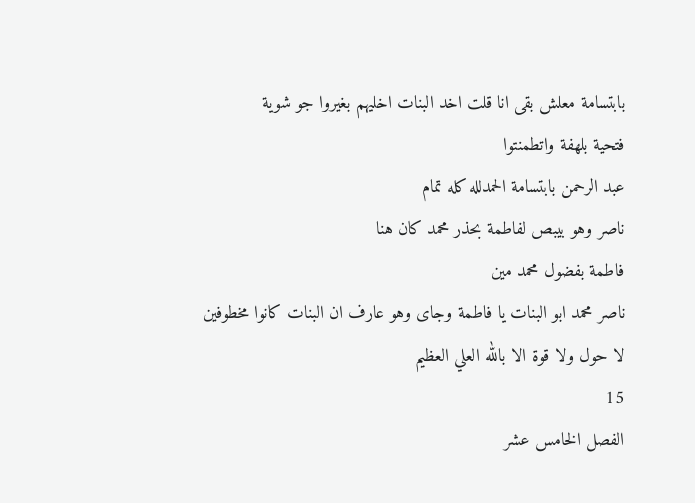بابتسامة معلش بقى انا قلت اخد البنات اخليهم بغيروا جو شوية
فتحية بلهفة واتطمنتوا
عبد الرحمن بابتسامة الحمدلله كله تمام
ناصر وهو بيبص لفاطمة بحذر محمد كان هنا
فاطمة بفضول محمد مين
ناصر محمد ابو البنات يا فاطمة وجاى وهو عارف ان البنات كانوا مخطوفين
لا حول ولا قوة الا بالله العلي العظيم
15
الفصل الخامس عشر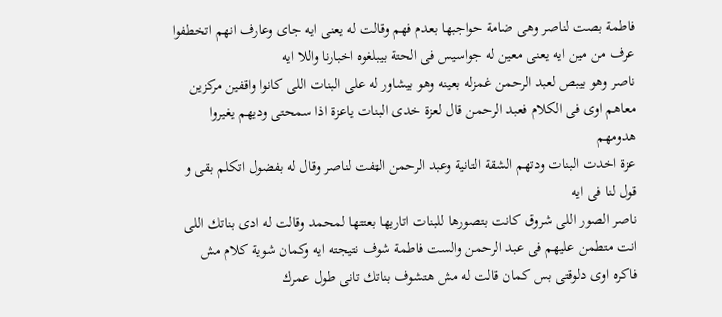فاطمة بصت لناصر وهى ضامة حواجبها بعدم فهم وقالت له يعنى ايه جاى وعارف انهم اتخطفوا عرف من مين ايه يعنى معين له جواسيس فى الحتة بيبلغوه اخبارنا واللا ايه
ناصر وهو بيبص لعبد الرحمن غمزله بعينه وهو بيشاور له على البنات اللى كانوا واقفين مركزين معاهم اوى فى الكلام فعبد الرحمن قال لعزة خدى البنات ياعزة اذا سمحتى وديهم يغيروا هدومهم
عزة اخدت البنات ودتهم الشقة التانية وعبد الرحمن الټفت لناصر وقال له بفضول اتكلم بقى و قول لنا فى ايه
ناصر الصور اللى شروق كانت بتصورها للبنات اتاريها بعتتها لمحمد وقالت له ادى بناتك اللى انت متطمن عليهم فى عبد الرحمن والست فاطمة شوف نتيجته ايه وكمان شوية كلام مش فاكره اوى دلوقتى بس كمان قالت له مش هتشوف بناتك تانى طول عمرك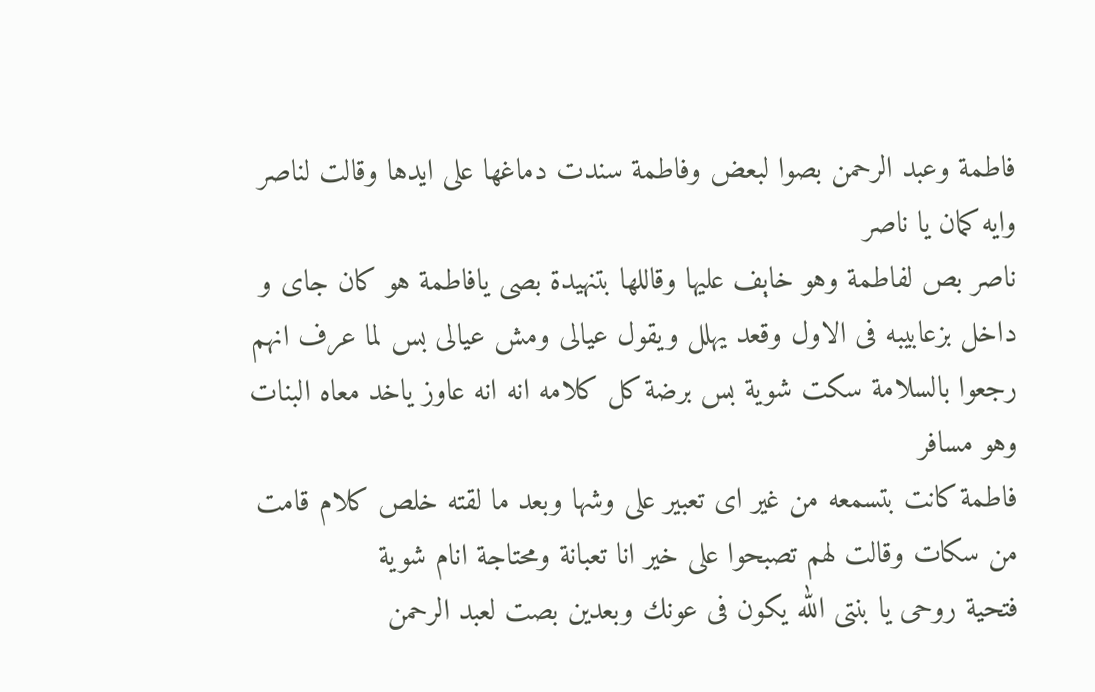فاطمة وعبد الرحمن بصوا لبعض وفاطمة سندت دماغها على ايدها وقالت لناصر وايه كمان يا ناصر
ناصر بص لفاطمة وهو خاېف عليها وقاللها بتنهيدة بصى يافاطمة هو كان جاى و داخل بزعابيبه فى الاول وقعد يهلل ويقول عيالى ومش عيالى بس لما عرف انهم رجعوا بالسلامة سكت شوية بس برضة كل كلامه انه انه عاوز ياخد معاه البنات وهو مسافر
فاطمة كانت بتسمعه من غير اى تعبير على وشها وبعد ما لقته خلص كلام قامت من سكات وقالت لهم تصبحوا على خير انا تعبانة ومحتاجة انام شوية
فتحية روحى يا بنتى الله يكون فى عونك وبعدين بصت لعبد الرحمن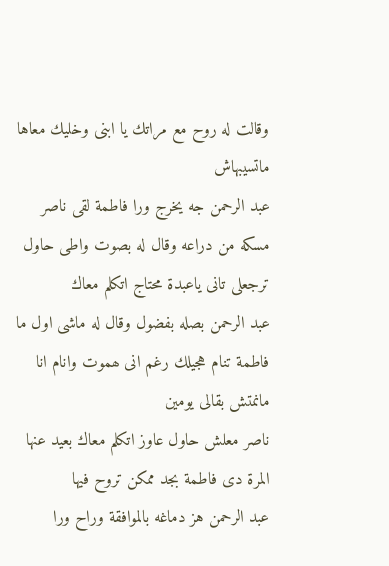وقالت له روح مع مراتك يا ابنى وخليك معاها ماتسيبهاش
عبد الرحمن جه يخرج ورا فاطمة لقى ناصر مسكه من دراعه وقال له بصوت واطى حاول ترجعلى تانى ياعبدة محتاج اتكلم معاك
عبد الرحمن بصله بفضول وقال له ماشى اول ما فاطمة تنام هجيلك رغم انى ھموت وانام انا مانمتش بقالى يومين
ناصر معلش حاول عاوز اتكلم معاك بعيد عنها المرة دى فاطمة بجد ممكن تروح فيها
عبد الرحمن هز دماغه بالموافقة وراح ورا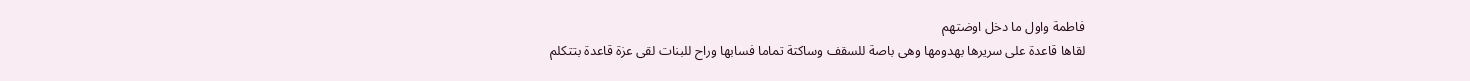فاطمة واول ما دخل اوضتهم
لقاها قاعدة على سريرها بهدومها وهى باصة للسقف وساكتة تماما فسابها وراح للبنات لقى عزة قاعدة بتتكلم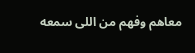معاهم وفهم من اللى سمعه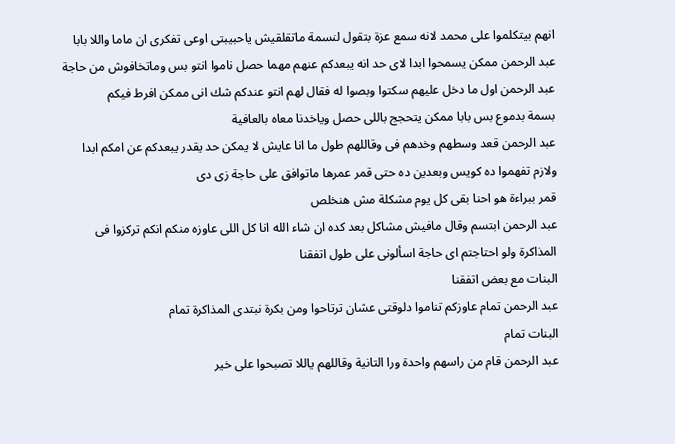انهم بيتكلموا على محمد لانه سمع عزة بتقول لنسمة ماتقلقيش ياحبيبتى اوعى تفكرى ان ماما واللا بابا عبد الرحمن ممكن يسمحوا ابدا لاى حد انه يبعدكم عنهم مهما حصل ناموا انتو بس وماتخافوش من حاجة
عبد الرحمن اول ما دخل عليهم سكتوا وبصوا له فقال لهم انتو عندكم شك انى ممكن افرط فيكم
بسمة بدموع بس بابا ممكن يتحجج باللى حصل وياخدنا معاه بالعافية
عبد الرحمن قعد وسطهم وخدهم فى وقاللهم طول ما انا عايش لا يمكن حد يقدر يبعدكم عن امكم ابدا ولازم تفهموا ده كويس وبعدين ده حتى قمر عمرها ماتوافق على حاجة زى دى
قمر ببراءة هو احنا بقى كل يوم مشكلة مش هنخلص
عبد الرحمن ابتسم وقال مافيش مشاكل بعد كده ان شاء الله انا كل اللى عاوزه منكم انكم تركزوا فى المذاكرة ولو احتاجتم اى حاجة اسألونى على طول اتفقنا
البنات مع بعض اتفقنا
عبد الرحمن تمام عاوزكم تناموا دلوقتى عشان ترتاحوا ومن بكرة نبتدى المذاكرة تمام
البنات تمام
عبد الرحمن قام من راسهم واحدة ورا التانية وقاللهم ياللا تصبحوا على خير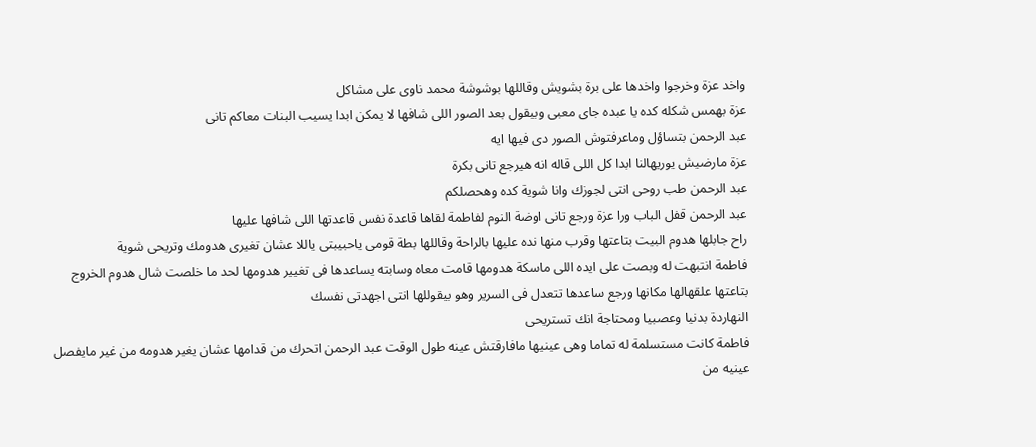واخد عزة وخرجوا واخدها على برة بشويش وقاللها بوشوشة محمد ناوى على مشاكل
عزة بهمس شكله كده يا عبده جاى معبى وبيقول بعد الصور اللى شافها لا يمكن ابدا يسيب البنات معاكم تانى
عبد الرحمن بتساؤل وماعرفتوش الصور دى فيها ايه
عزة مارضيش يوريهالنا ابدا كل اللى قاله انه هيرجع تانى بكرة
عبد الرحمن طب روحى انتى لجوزك وانا شوية كده وهحصلكم
عبد الرحمن قفل الباب ورا عزة ورجع تانى اوضة النوم لفاطمة لقاها قاعدة نفس قاعدتها اللى شافها عليها
راح جابلها هدوم البيت بتاعتها وقرب منها نده عليها بالراحة وقاللها بطة قومى ياحبيبتى ياللا عشان تغيرى هدومك وتريحى شوية
فاطمة انتبهت له وبصت على ايده اللى ماسكة هدومها قامت معاه وسابته يساعدها فى تغيير هدومها لحد ما خلصت شال هدوم الخروج بتاعتها علقهالها مكانها ورجع ساعدها تتعدل فى السرير وهو بيقوللها انتى اجهدتى نفسك
النهاردة بدنيا وعصبيا ومحتاجة انك تستريحى
فاطمة كانت مستسلمة له تماما وهى عينيها مافارقتش عينه طول الوقت عبد الرحمن اتحرك من قدامها عشان يغير هدومه من غير مايفصل عينيه من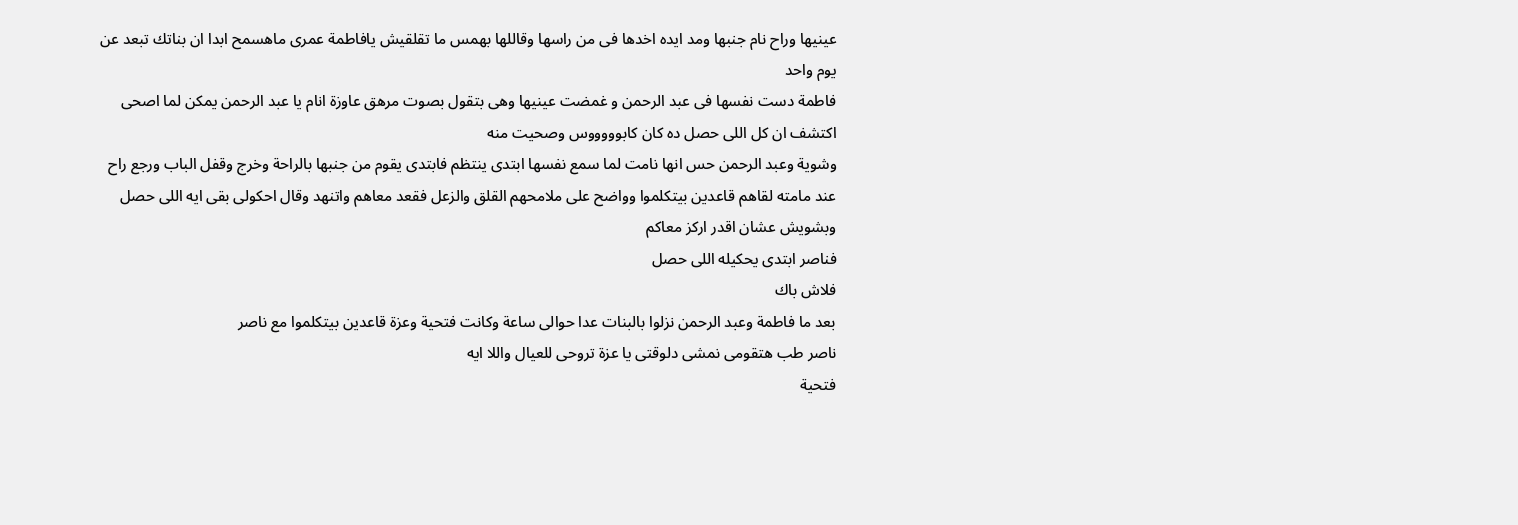عينيها وراح نام جنبها ومد ايده اخدها فى من راسها وقاللها بهمس ما تقلقيش يافاطمة عمرى ماهسمح ابدا ان بناتك تبعد عن يوم واحد
فاطمة دست نفسها فى عبد الرحمن و غمضت عينيها وهى بتقول بصوت مرهق عاوزة انام يا عبد الرحمن يمكن لما اصحى اكتشف ان كل اللى حصل ده كان كابوووووس وصحيت منه
وشوية وعبد الرحمن حس انها نامت لما سمع نفسها ابتدى ينتظم فابتدى يقوم من جنبها بالراحة وخرج وقفل الباب ورجع راح عند مامته لقاهم قاعدين بيتكلموا وواضح على ملامحهم القلق والزعل فقعد معاهم واتنهد وقال احكولى بقى ايه اللى حصل وبشويش عشان اقدر اركز معاكم
فناصر ابتدى يحكيله اللى حصل
فلاش باك
بعد ما فاطمة وعبد الرحمن نزلوا بالبنات عدا حوالى ساعة وكانت فتحية وعزة قاعدين بيتكلموا مع ناصر
ناصر طب هتقومى نمشى دلوقتى يا عزة تروحى للعيال واللا ايه
فتحية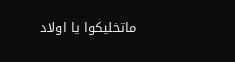ماتخليكوا يا اولاد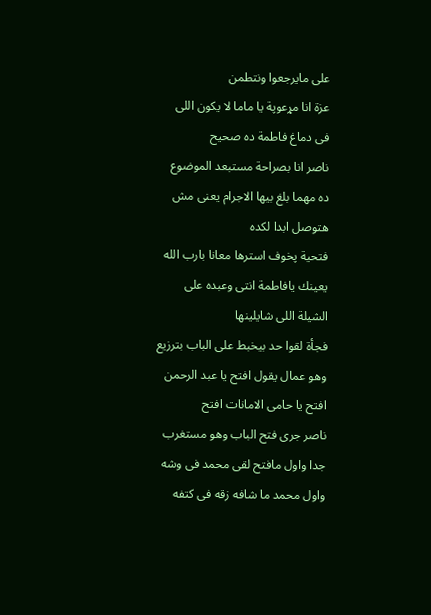على مايرجعوا ونتطمن
عزة انا مړعوپة يا ماما لا يكون اللى فى دماغ فاطمة ده صحيح
ناصر انا بصراحة مستبعد الموضوع ده مهما بلغ بيها الاجرام يعنى مش هتوصل ابدا لكده
فتحية پخوف استرها معانا بارب الله يعينك يافاطمة انتى وعبده على الشيلة اللى شايلينها
فجأة لقوا حد بيخبط على الباب بترزيع وهو عمال يقول افتح يا عبد الرحمن افتح يا حامى الامانات افتح
ناصر جرى فتح الباب وهو مستغرب جدا واول مافتح لقى محمد فى وشه واول محمد ما شافه زقه فى كتفه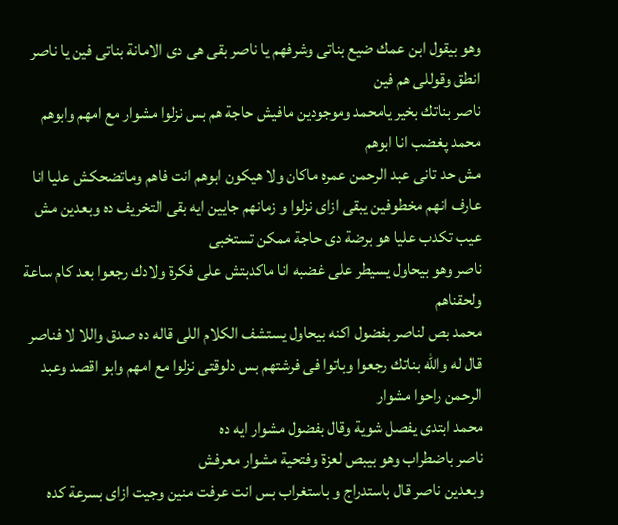وهو بيقول ابن عمك ضيع بناتى وشرفهم يا ناصر بقى هى دى الامانة بناتى فين يا ناصر انطق وقوللى هم فين
ناصر بناتك بخير يامحمد وموجودين مافيش حاجة هم بس نزلوا مشوار مع امهم وابوهم
محمد پغضب انا ابوهم
مش حد تانى عبد الرحمن عمره ماكان ولا هيكون ابوهم انت فاهم وماتضحكش عليا انا عارف انهم مخطوفين يبقى ازاى نزلوا و زمانهم جايين ايه بقى التخريف ده وبعدين مش عيب تكدب عليا هو برضة دى حاجة ممكن تستخبى
ناصر وهو بيحاول يسيطر على غضبه انا ماكدبتش على فكرة ولادك رجعوا بعد كام ساعة ولحقناهم
محمد بص لناصر بفضول اكنه بيحاول يستشف الكلام اللى قاله ده صدق واللا لا فناصر قال له والله بناتك رجعوا وباتوا فى فرشتهم بس دلوقتى نزلوا مع امهم وابو اقصد وعبد الرحمن راحوا مشوار
محمد ابتدى يفصل شوية وقال بفضول مشوار ايه ده
ناصر باضطراب وهو بيبص لعزة وفتحية مشوار معرفش
وبعدين ناصر قال باستدراج و باستغراب بس انت عرفت منين وجيت ازاى بسرعة كده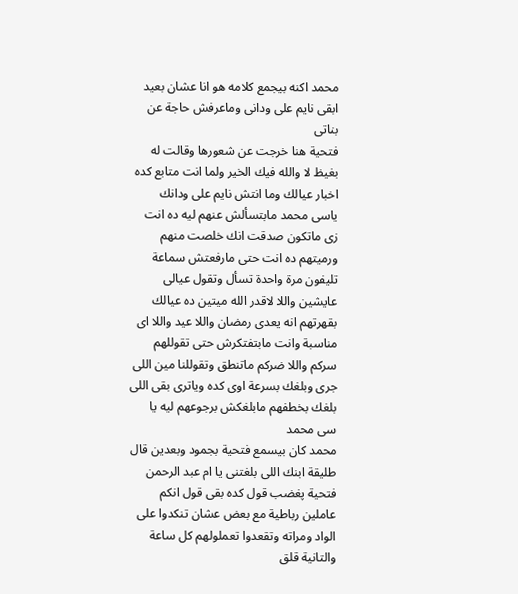محمد اكنه بيجمع كلامه هو انا عشان بعيد ابقى نايم على ودانى وماعرفش حاجة عن بناتى
فتحية هنا خرجت عن شعورها وقالت له بغيظ لا والله فيك الخير ولما انت متابع كده اخبار عيالك وما انتش نايم على ودانك ياسى محمد مابتسألش عنهم ليه ده انت زى ماتكون صدقت انك خلصت منهم ورميتهم ده انت حتى مارفعتش سماعة تليفون مرة واحدة تسأل وتقول عيالى عايشين واللا لاقدر الله ميتين ده عيالك بقهرتهم انه يعدى رمضان واللا عيد واللا اى مناسبة وانت مابتفتكرش حتى تقوللهم سركم واللا ضركم ماتنطق وتقوللنا مين اللى جرى وبلغك بسرعة اوى كده وياترى بقى اللى بلغك بخطفهم مابلغكش برجوعهم ليه يا سى محمد
محمد كان بيسمع فتحية بجمود وبعدين قال طليقة ابنك اللى بلغتنى يا ام عبد الرحمن
فتحية پغضب قول كده بقى قول انكم عاملين رباطية مع بعض عشان تنكدوا على الواد ومراته وتقعدوا تعملولهم كل ساعة والتانية قلق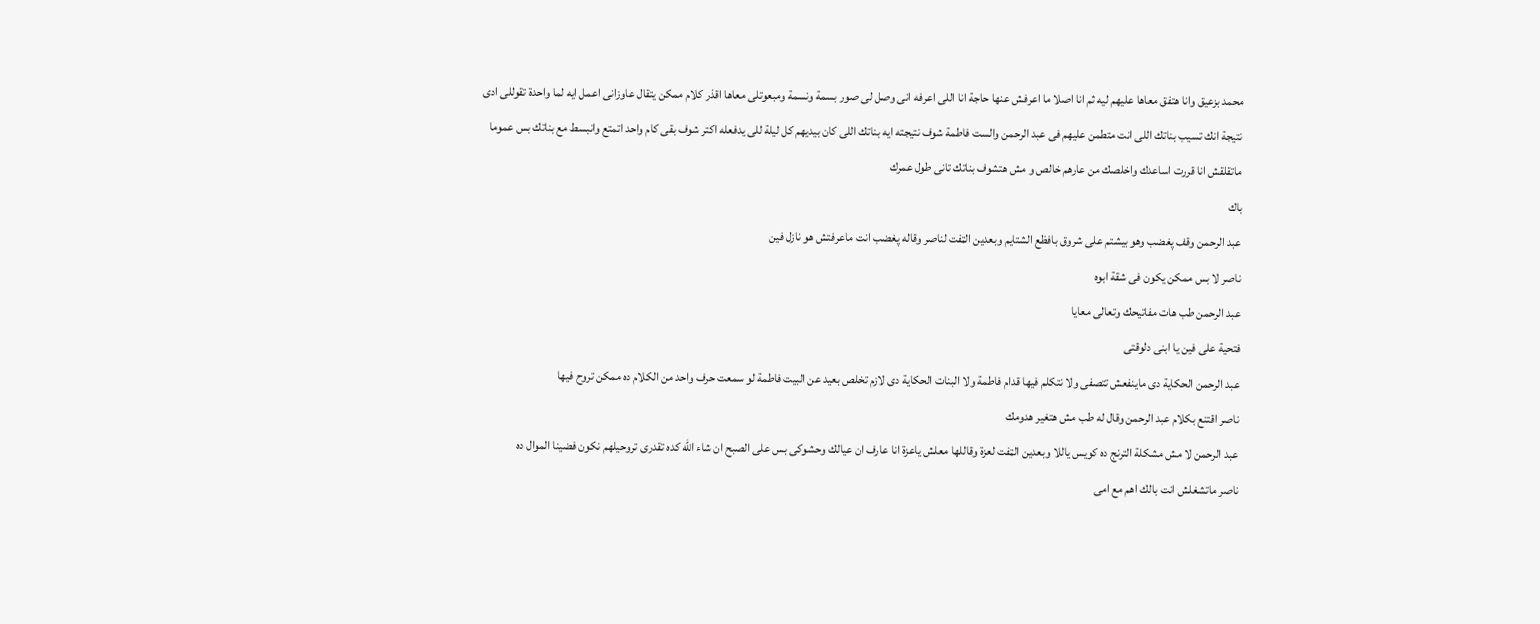محمد بزعيق وانا هتفق معاها عليهم ليه ثم انا اصلا ما اعرفش عنها حاجة انا اللى اعرفه انى وصل لى صور بسمة ونسمة ومبعوتلى معاها اقذر كلام ممكن يتقال عاوزانى اعمل ايه لما واحدة تقوللى ادى نتيجة انك تسيب بناتك اللى انت متطمن عليهم فى عبد الرحمن والست فاطمة شوف نتيجته ايه بناتك اللى كان بيديهم كل ليلة للى يدفعله اكتر شوف بقى كام واحد اتمتع وانبسط مع بناتك بس عموما ماتقلقش انا قررت اساعدك واخلصك من عارهم خالص و مش هتشوف بناتك تانى طول عمرك
باك
عبد الرحمن وقف پغضب وهو بيشتم على شروق بافظع الشتايم وبعدين الټفت لناصر وقاله پغضب انت ماعرفتش هو نازل فين
ناصر لا بس ممكن يكون فى شقة ابوه
عبد الرحمن طب هات مفاتيحك وتعالى معايا
فتحية على فين يا ابنى دلوقتى
عبد الرحمن الحكاية دى ماينفعش تتصفى ولا نتكلم فيها قدام فاطمة ولا البنات الحكاية دى لازم تخلص بعيد عن البيت فاطمة لو سمعت حرف واحد من الكلام ده ممكن تروح فيها
ناصر اقتنع بكلام عبد الرحمن وقال له طب مش هتغير هدومك
عبد الرحمن لا مش مشكلة الترنج ده كويس ياللا وبعدين الټفت لعزة وقاللها معلش ياعزة انا عارف ان عيالك وحشوكى بس على الصبح ان شاء الله كده تقدرى تروحيلهم نكون فضينا الموال ده
ناصر ماتشغلش انت بالك اهم مع امى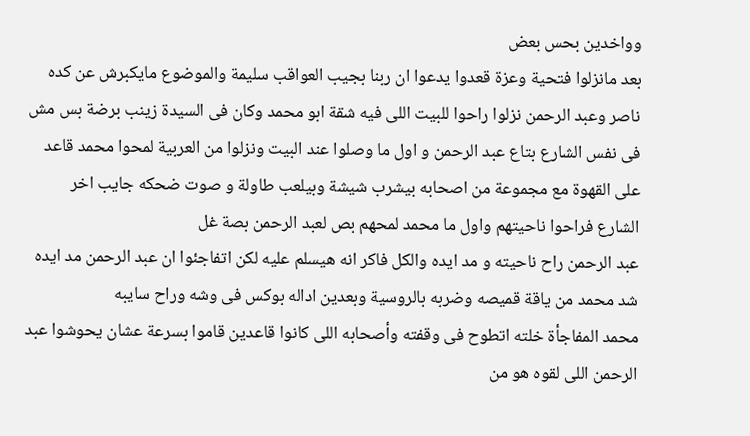وواخدين بحس بعض
بعد مانزلوا فتحية وعزة قعدوا يدعوا ان ربنا بجيب العواقب سليمة والموضوع مايكبرش عن كده
ناصر وعبد الرحمن نزلوا راحوا للبيت اللى فيه شقة ابو محمد وكان فى السيدة زينب برضة بس مش فى نفس الشارع بتاع عبد الرحمن و اول ما وصلوا عند البيت ونزلوا من العربية لمحوا محمد قاعد على القهوة مع مجموعة من اصحابه بيشرب شيشة وبيلعب طاولة و صوت ضحكه جايب اخر الشارع فراحوا ناحيتهم واول ما محمد لمحهم بص لعبد الرحمن بصة غل
عبد الرحمن راح ناحيته و مد ايده والكل فاكر انه هيسلم عليه لكن اتفاجئوا ان عبد الرحمن مد ايده شد محمد من ياقة قميصه وضربه بالروسية وبعدين اداله بوكس فى وشه وراح سايبه
محمد المفاجأة خلته اتطوح فى وقفته وأصحابه اللى كانوا قاعدين قاموا بسرعة عشان يحوشوا عبد الرحمن اللى لقوه هو من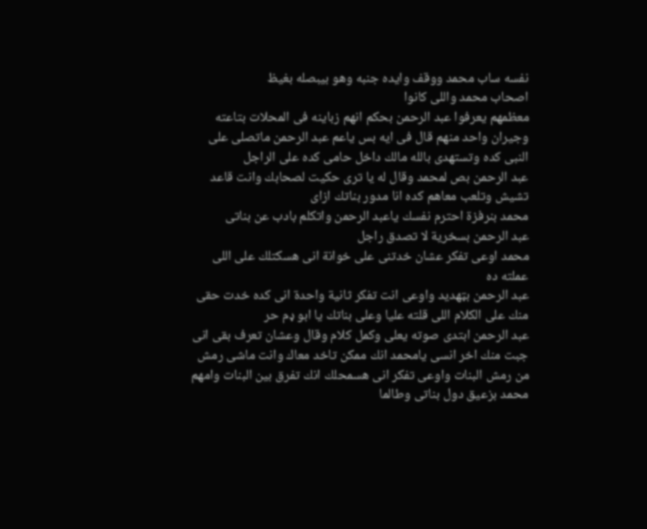نفسه ساب محمد ووقف وايده جنبه وهو بيبصله بغيظ
اصحاب محمد واللى كانوا
معظمهم يعرفوا عبد الرحمن بحكم انهم زباينه فى المحلات بتاعته وجيران واحد منهم قال فى ايه بس ياعم عبد الرحمن ماتصلى على النبى كده وتستهدى بالله مالك داخل حامى كده على الراجل
عبد الرحمن بص لمحمد وقال له يا ترى حكيت لصحابك وانت قاعد تشيش وتلعب معاهم كده انا مدور بناتك ازاى
محمد بنرفزة احترم نفسك ياعبد الرحمن واتكلم بادب عن بناتى
عبد الرحمن بسخرية لا تصدق راجل
محمد اوعى تفكر عشان خدتنى على خوانة انى هسكتلك على اللى عملته ده
عبد الرحمن بټهديد واوعى انت تفكر ثانية واحدة انى كده خدت حقى منك على الكلام اللى قلته عليا وعلى بناتك يا ابو ډم حر
عبد الرحمن ابتدى صوته يعلى وكمل كلام وقال وعشان تعرف بقى انى جبت منك اخر انسى يامحمد انك ممكن تاخد معاك وانت ماشى رمش من رمش البنات واوعى تفكر انى هسمحلك انك تفرق بين البنات وامهم
محمد بزعيق دول بناتى وطالما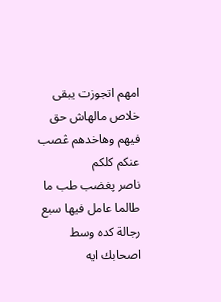امهم اتجوزت يبقى خلاص مالهاش حق فيهم وهاخدهم ڠصب عنكم كلكم
ناصر پغضب طب ما طالما عامل فيها سبع رجالة كده وسط اصحابك ايه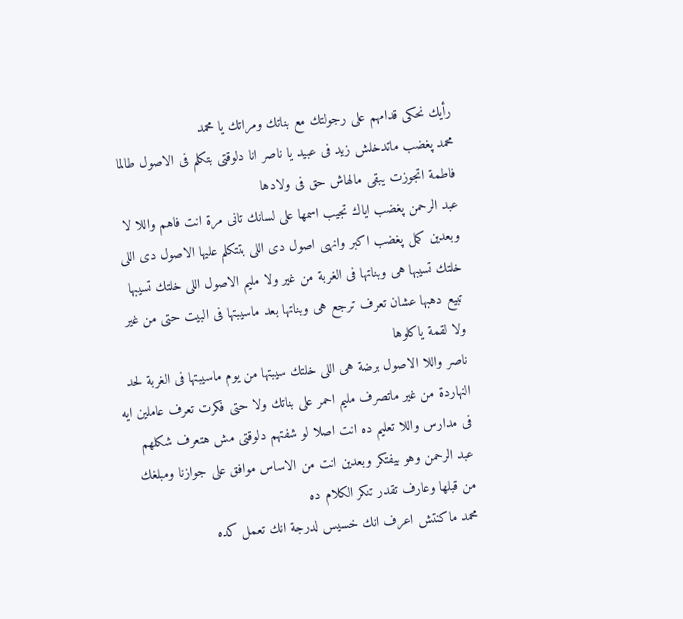رأيك نحكى قدامهم على رجولتك مع بناتك ومراتك يا محمد
محمد پغضب ماتدخلش زيد فى عبيد يا ناصر انا دلوقتى بتكلم فى الاصول طالما فاطمة اتجوزت يبقى مالهاش حق فى ولادها
عبد الرحمن پغضب اياك تجيب اسمها على لسانك تانى مرة انت فاهم واللا لا
وبعدين كمل پغضب اكبر وانهى اصول دى اللى بتتكلم عليها الاصول دى اللى خلتك تسيبها هى وبناتها فى الغربة من غير ولا مليم الاصول اللى خلتك تسيبها تبيع دهبها عشان تعرف ترجع هى وبناتها بعد ماسيبتها فى البيت حتى من غير ولا لقمة ياكلوها
ناصر واللا الاصول برضة هى اللى خلتك سيبتها من يوم ماسيبتها فى الغربة لحد النهاردة من غير ماتصرف مليم احمر على بناتك ولا حتى فكرت تعرف عاملين ايه فى مدارس واللا تعليم ده انت اصلا لو شفتهم دلوقتى مش هتعرف شكلهم
عبد الرحمن وهو بيفتكر وبعدين انت من الاساس موافق على جوازنا ومبلغك من قبلها وعارف تقدر تنكر الكلام ده
محمد ماكنتش اعرف انك خسيس لدرجة انك تعمل كده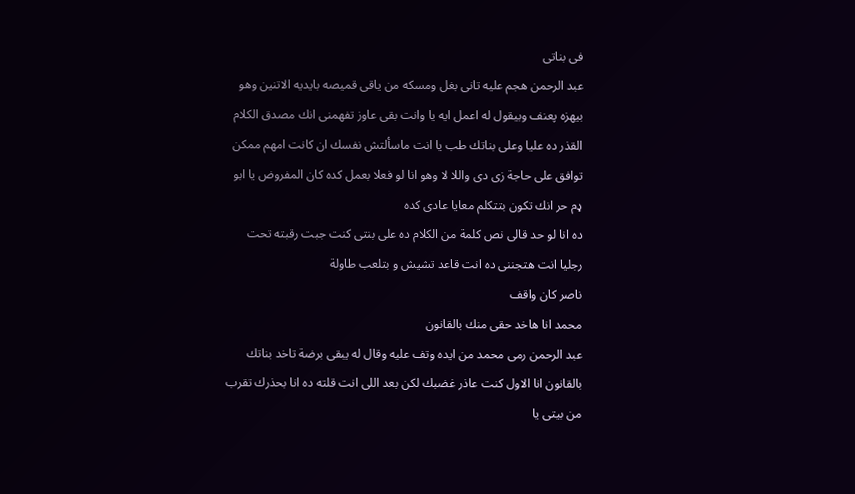فى بناتى
عبد الرحمن ھجم عليه تانى بغل ومسكه من ياقى قميصه بايديه الاتنين وهو بيهزه پعنف وبيقول له اعمل ايه يا وانت بقى عاوز تفهمنى انك مصدق الكلام القذر ده عليا وعلى بناتك طب يا انت ماسألتش نفسك ان كانت امهم ممكن توافق على حاجة زى دى واللا لا وهو انا لو فعلا بعمل كده كان المفروض يا ابو ډم حر انك تكون بتتكلم معايا عادى كده
ده انا لو حد قالى نص كلمة من الكلام ده على بنتى كنت جبت رقبته تحت رجليا انت هتجننى ده انت قاعد تشيش و بتلعب طاولة
ناصر كان واقف
محمد انا هاخد حقى منك بالقانون
عبد الرحمن رمى محمد من ايده وتف عليه وقال له يبقى برضة تاخد بناتك بالقانون انا الاول كنت عاذر غضبك لكن بعد اللى انت قلته ده انا بحذرك تقرب من بيتى يا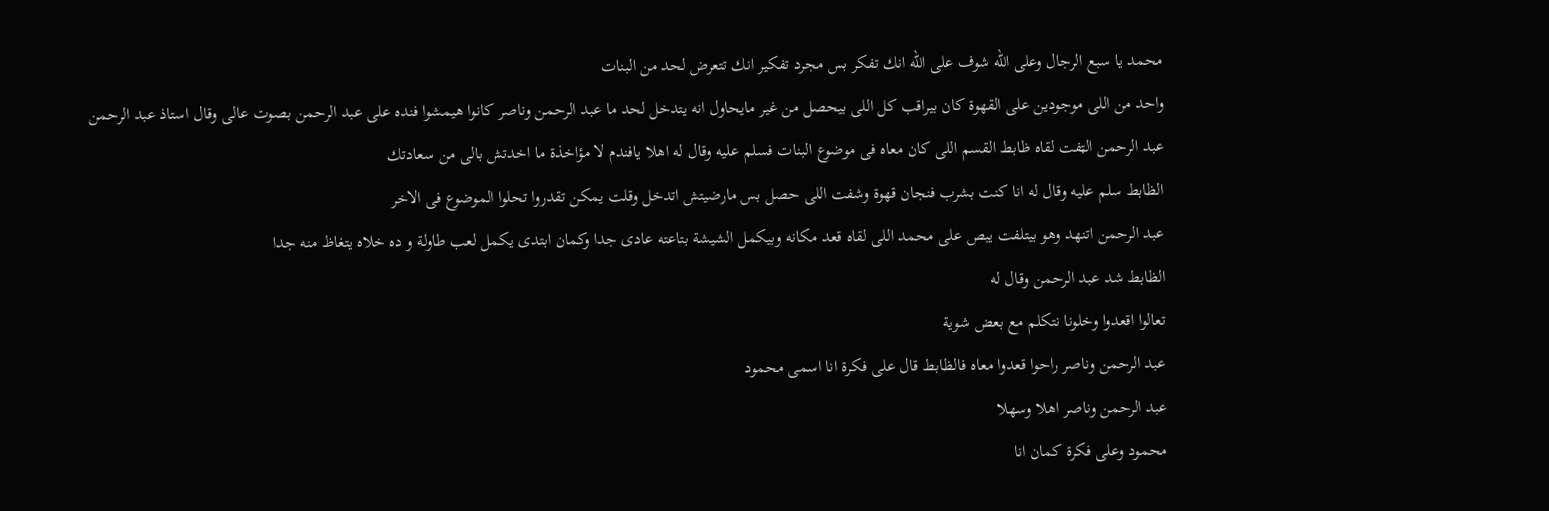محمد يا سبع الرجال وعلى الله شوف على الله انك تفكر بس مجرد تفكير انك تتعرض لحد من البنات
واحد من اللى موجودين على القهوة كان بيراقب كل اللى بيحصل من غير مايحاول انه يتدخل لحد ما عبد الرحمن وناصر كانوا هيمشوا فنده على عبد الرحمن بصوت عالى وقال استاذ عبد الرحمن
عبد الرحمن الټفت لقاه ظابط القسم اللى كان معاه فى موضوع البنات فسلم عليه وقال له اهلا يافندم لا مؤاخذة ما اخدتش بالى من سعادتك
الظابط سلم عليه وقال له انا كنت بشرب فنجان قهوة وشفت اللى حصل بس مارضيتش اتدخل وقلت يمكن تقدروا تحلوا الموضوع فى الاخر
عبد الرحمن اتنهد وهو بيتلفت يبص على محمد اللى لقاه قعد مكانه وبيكمل الشيشة بتاعته عادى جدا وكمان ابتدى يكمل لعب طاولة و ده خلاه يتغاظ منه جدا
الظابط شد عبد الرحمن وقال له
تعالوا اقعدوا وخلونا نتكلم مع بعض شوية
عبد الرحمن وناصر راحوا قعدوا معاه فالظابط قال على فكرة انا اسمى محمود
عبد الرحمن وناصر اهلا وسهلا
محمود وعلى فكرة كمان انا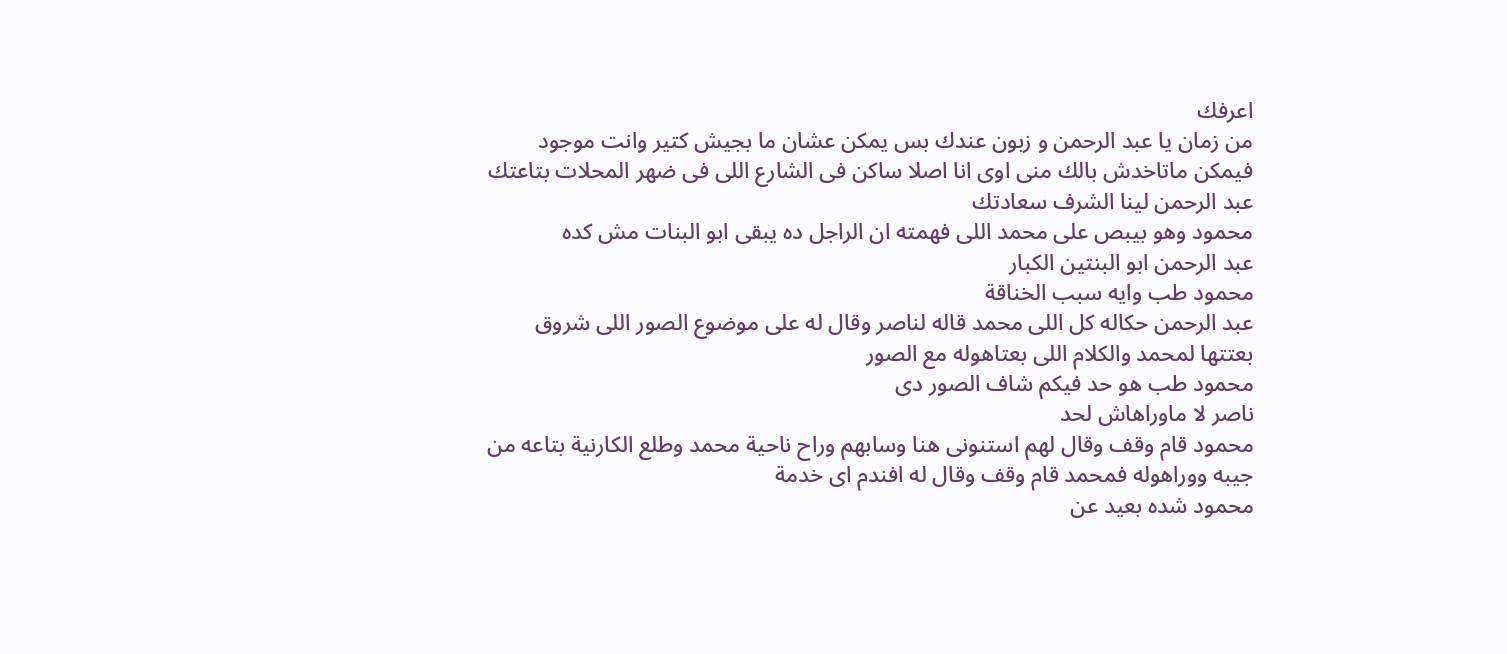اعرفك
من زمان يا عبد الرحمن و زبون عندك بس يمكن عشان ما بجيش كتير وانت موجود فيمكن ماتاخدش بالك منى اوى انا اصلا ساكن فى الشارع اللى فى ضهر المحلات بتاعتك
عبد الرحمن لينا الشرف سعادتك
محمود وهو بيبص على محمد اللى فهمته ان الراجل ده يبقى ابو البنات مش كده
عبد الرحمن ابو البنتين الكبار
محمود طب وايه سبب الخناقة
عبد الرحمن حكاله كل اللى محمد قاله لناصر وقال له على موضوع الصور اللى شروق بعتتها لمحمد والكلام اللى بعتاهوله مع الصور
محمود طب هو حد فيكم شاف الصور دى
ناصر لا ماوراهاش لحد
محمود قام وقف وقال لهم استنونى هنا وسابهم وراح ناحية محمد وطلع الكارنية بتاعه من جيبه ووراهوله فمحمد قام وقف وقال له افندم اى خدمة
محمود شده بعيد عن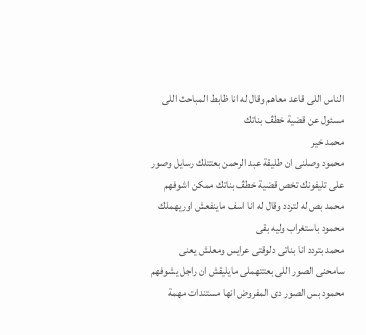الناس اللى قاعد معاهم وقال له انا ظابط المباحث اللى مسئول عن قضية خطڤ بناتك
محمد خير
محمود وصلنى ان طليقة عبد الرحمن بعتتلك رسايل وصور على تليفونك تخص قضية خطڤ بناتك ممكن اشوفهم
محمد بص له لتردد وقال له انا اسف ماينفعش اوريهملك
محمود باستغراب وليه بقى
محمد بتردد انا بناتى دلوقتى عرايس ومعلش يعنى سامحنى الصور اللى بعتتهملى مايليقش ان راجل يشوفهم
محمود بس الصور دى المفروض انها مستندات مهمة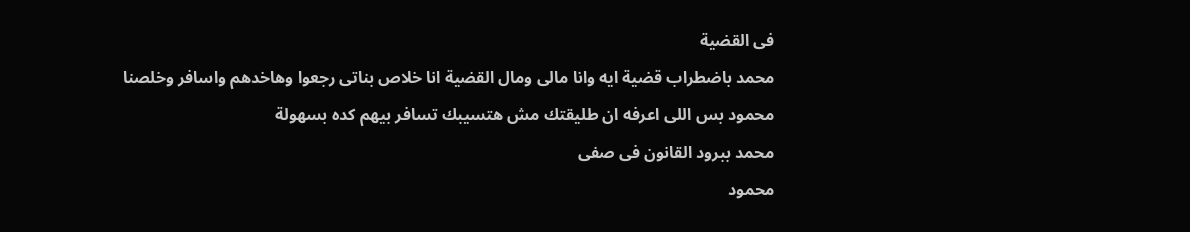فى القضية
محمد باضطراب قضية ايه وانا مالى ومال القضية انا خلاص بناتى رجعوا وهاخدهم واسافر وخلصنا
محمود بس اللى اعرفه ان طليقتك مش هتسيبك تسافر بيهم كده بسهولة
محمد ببرود القانون فى صفى
محمود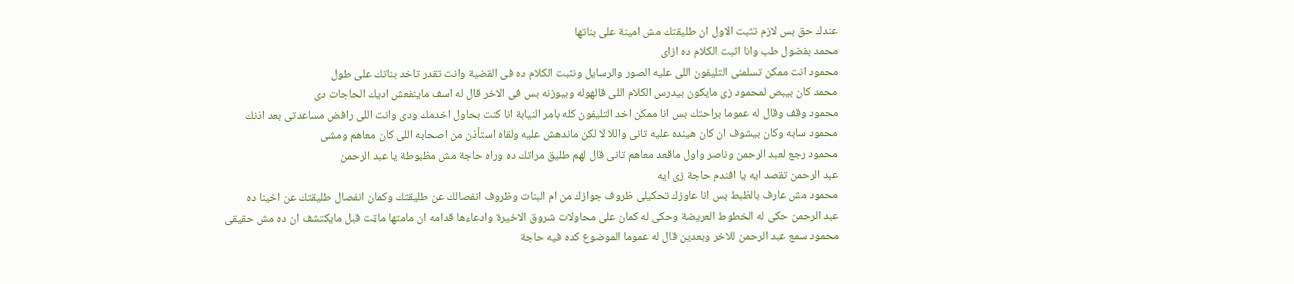عندك حق بس لازم تثبت الاول ان طليقتك مش امينة على بناتها
محمد بفضول طب وانا اثبت الكلام ده ازاى
محمود انت ممكن تسلمنى التليفون اللى عليه الصور والرسايل ونثبت الكلام ده فى القضية وانت تقدر تاخد بناتك على طول
محمد كان بيبص لمحمود زى مايكون بيدرس الكلام اللى قالهوله وبيوزنه بس فى الاخر قال له اسف ماينفعش اديك الحاجات دى
محمود وقف وقال له عموما براحتك بس انا ممكن اخد التليفون كله بامر النيابة انا كنت بحاول اخدمك ودى وانت اللى رافض مساعدتى بعد اذنك
محمود سابه وكان بيشوف ان كان هينده عليه تانى واللا لا لكن ماندهش عليه ولقاه استأذن من اصحابه اللى كان معاهم ومشى
محمود رجع لعبد الرحمن وناصر واول ماقعد معاهم تانى قال لهم طليق مراتك ده وراه حاجة مش مظبوطة يا عبد الرحمن
عبد الرحمن تقصد ايه يا افندم حاجة زى ايه
محمود مش عارف بالظبط بس انا عاوزك تحكيلى ظروف جوازك من ام البنات وظروف انفصالك عن طليقتك وكمان انفصال طليقتك عن اخينا ده
عبد الرحمن حكى له الخطوط العريضة وحكى له كمان على محاولات شروق الاخيرة وادعاءها قدامه ان مامتها ماټت قبل مايكتشف ان ده مش حقيقى
محمود سمع عبد الرحمن للاخر وبعدين قال له عموما الموضوع كده فيه حاجة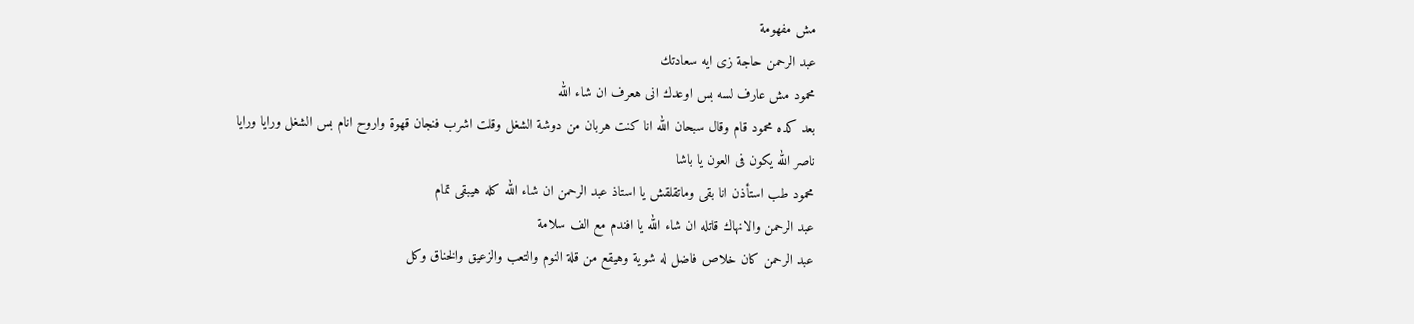مش مفهومة
عبد الرحمن حاجة زى ايه سعادتك
محمود مش عارف لسه بس اوعدك انى هعرف ان شاء الله
بعد كده محمود قام وقال سبحان الله انا كنت هربان من دوشة الشغل وقلت اشرب فنجان قهوة واروح انام بس الشغل ورايا ورايا
ناصر الله يكون فى العون يا باشا
محمود طب استأذن انا بقى وماتقلقش يا استاذ عبد الرحمن ان شاء الله كله هيبقى تمام
عبد الرحمن والانهاك قاتله ان شاء الله يا افندم مع الف سلامة
عبد الرحمن كان خلاص فاضل له شوية وهيقع من قلة النوم والتعب والزعيق والخناق وكل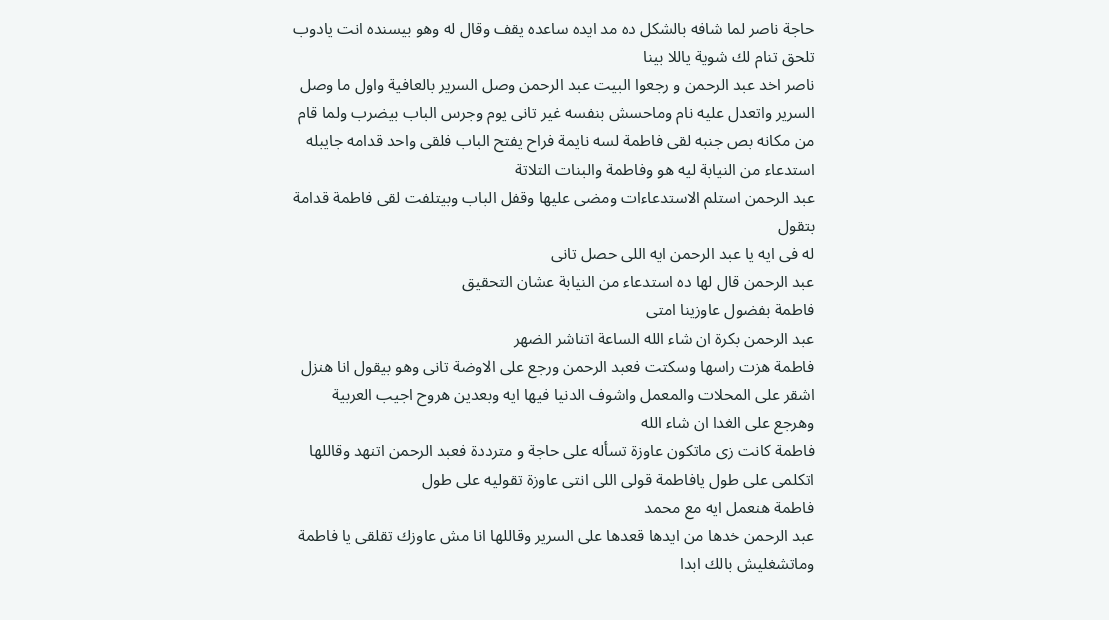حاجة ناصر لما شافه بالشكل ده مد ايده ساعده يقف وقال له وهو بيسنده انت يادوب تلحق تنام لك شوية ياللا بينا
ناصر اخد عبد الرحمن و رجعوا البيت عبد الرحمن وصل السرير بالعافية واول ما وصل السرير واتعدل عليه نام وماحسش بنفسه غير تانى يوم وجرس الباب بيضرب ولما قام من مكانه بص جنبه لقى فاطمة لسه نايمة فراح يفتح الباب فلقى واحد قدامه جايبله استدعاء من النيابة ليه هو وفاطمة والبنات التلاتة
عبد الرحمن استلم الاستدعاءات ومضى عليها وقفل الباب وبيتلفت لقى فاطمة قدامة بتقول
له فى ايه يا عبد الرحمن ايه اللى حصل تانى
عبد الرحمن قال لها ده استدعاء من النيابة عشان التحقيق
فاطمة بفضول عاوزينا امتى
عبد الرحمن بكرة ان شاء الله الساعة اتناشر الضهر
فاطمة هزت راسها وسكتت فعبد الرحمن ورجع على الاوضة تانى وهو بيقول انا هنزل اشقر على المحلات والمعمل واشوف الدنيا فيها ايه وبعدين هروح اجيب العربية وهرجع على الغدا ان شاء الله
فاطمة كانت زى ماتكون عاوزة تسأله على حاجة و مترددة فعبد الرحمن اتنهد وقاللها اتكلمى على طول يافاطمة قولى اللى انتى عاوزة تقوليه على طول
فاطمة هنعمل ايه مع محمد
عبد الرحمن خدها من ايدها قعدها على السرير وقاللها انا مش عاوزك تقلقى يا فاطمة وماتشغليش بالك ابدا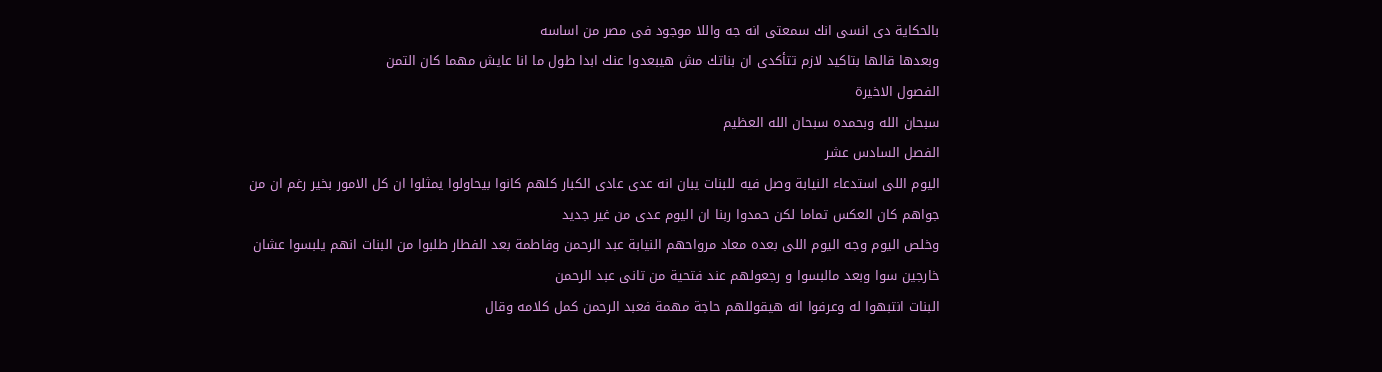بالحكاية دى انسى انك سمعتى انه جه واللا موجود فى مصر من اساسه
وبعدها قالها بتاكيد لازم تتأكدى ان بناتك مش هيبعدوا عنك ابدا طول ما انا عايش مهما كان التمن
الفصول الاخيرة
سبحان الله وبحمده سبحان الله العظيم
الفصل السادس عشر
اليوم اللى استدعاء النيابة وصل فيه للبنات يبان انه عدى عادى الكبار كلهم كانوا بيحاولوا يمثلوا ان كل الامور بخير رغم ان من جواهم كان العكس تماما لكن حمدوا ربنا ان اليوم عدى من غير جديد
وخلص اليوم وجه اليوم اللى بعده معاد مرواحهم النيابة عبد الرحمن وفاطمة بعد الفطار طلبوا من البنات انهم يلبسوا عشان خارجين سوا وبعد مالبسوا و رجعولهم عند فتحية من تانى عبد الرحمن
البنات انتبهوا له وعرفوا انه هيقوللهم حاجة مهمة فعبد الرحمن كمل كلامه وقال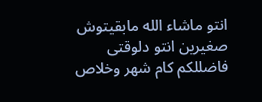انتو ماشاء الله مابقيتوش صغيرين انتو دلوقتى فاضللكم كام شهر وخلاص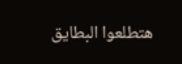هتطلعوا البطايق